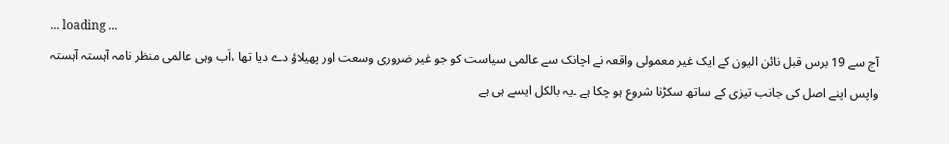... loading ...
آج سے 19 برس قبل نائن الیون کے ایک غیر معمولی واقعہ نے اچانک سے عالمی سیاست کو جو غیر ضروری وسعت اور پھیلاؤ دے دیا تھا ،اَب وہی عالمی منظر نامہ آہستہ آہستہ واپس اپنے اصل کی جانب تیزی کے ساتھ سکڑنا شروع ہو چکا ہے ۔یہ بالکل ایسے ہی ہے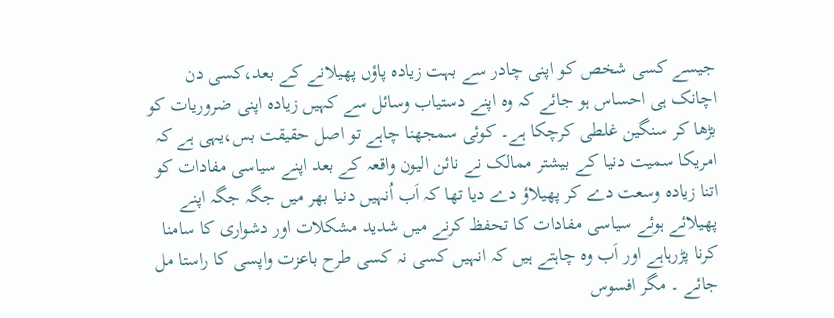جیسے کسی شخص کو اپنی چادر سے بہت زیادہ پاؤں پھیلانے کے بعد،کسی دن اچانک ہی احساس ہو جائے کہ وہ اپنے دستیاب وسائل سے کہیں زیادہ اپنی ضروریات کو بڑھا کر سنگین غلطی کرچکا ہے۔ کوئی سمجھنا چاہے تو اصل حقیقت بس،یہی ہے کہ امریکا سمیت دنیا کے بیشتر ممالک نے نائن الیون واقعہ کے بعد اپنے سیاسی مفادات کو اتنا زیادہ وسعت دے کر پھیلاؤ دے دیا تھا کہ اَب اُنہیں دنیا بھر میں جگہ جگہ اپنے پھیلائے ہوئے سیاسی مفادات کا تحفظ کرنے میں شدید مشکلات اور دشواری کا سامنا کرنا پڑرہاہے اور اَب وہ چاہتے ہیں کہ انہیں کسی نہ کسی طرح باعزت واپسی کا راستا مل جائے ۔ مگر افسوس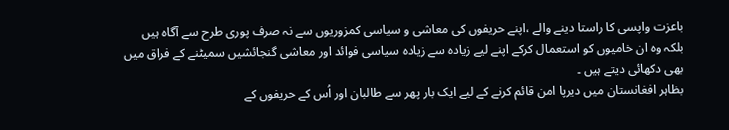باعزت واپسی کا راستا دینے والے ،اپنے حریفوں کی معاشی و سیاسی کمزوریوں سے نہ صرف پوری طرح سے آگاہ ہیں بلکہ وہ ان خامیوں کو استعمال کرکے اپنے لیے زیادہ سے زیادہ سیاسی فوائد اور معاشی گنجائشیں سمیٹنے کے فراق میں بھی دکھائی دیتے ہیں ۔
بظاہر افغانستان میں دیرپا امن قائم کرنے کے لیے ایک بار پھر سے طالبان اور اُس کے حریفوں کے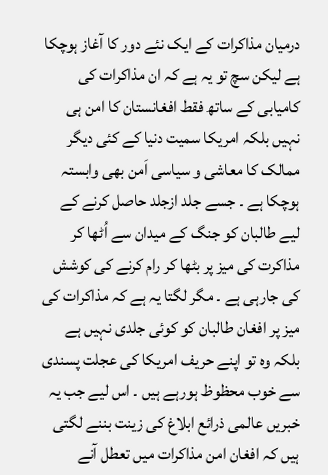درمیان مذاکرات کے ایک نئے دور کا آغاز ہوچکا ہے لیکن سچ تو یہ ہے کہ ان مذاکرات کی کامیابی کے ساتھ فقط افغانستان کا امن ہی نہیں بلکہ امریکا سمیت دنیا کے کئی دیگر ممالک کا معاشی و سیاسی اَمن بھی وابستہ ہوچکا ہے ۔ جسے جلد ازجلد حاصل کرنے کے لیے طالبان کو جنگ کے میدان سے اُٹھا کر مذاکرت کی میز پر بٹھا کر رام کرنے کی کوشش کی جارہی ہے ۔ مگر لگتا یہ ہے کہ مذاکرات کی میز پر افغان طالبان کو کوئی جلدی نہیں ہے بلکہ وہ تو اپنے حریف امریکا کی عجلت پسندی سے خوب محظوظ ہورہے ہیں ۔ اس لیے جب یہ خبریں عالمی ذرائع ابلاغ کی زینت بننے لگتی ہیں کہ افغان امن مذاکرات میں تعطل آنے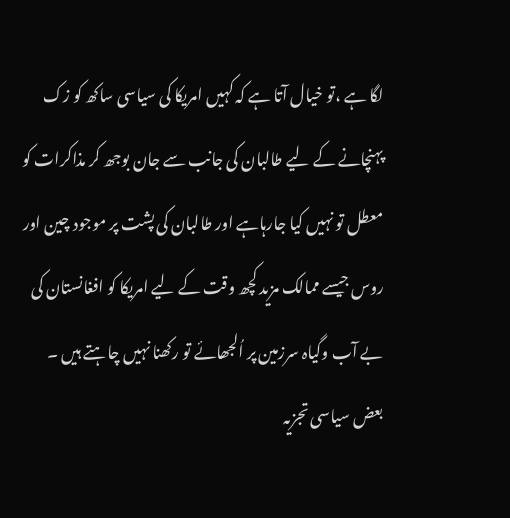لگا ہے ،تو خیال آتا ہے کہ کہیں امریکا کی سیاسی ساکھ کو زک پہنچانے کے لیے طالبان کی جانب سے جان بوجھ کر مذاکرات کو معطل تو نہیں کیا جارہاہے اور طالبان کی پشت پر موجود چین اور روس جیسے ممالک مزید کچھ وقت کے لیے امریکا کو افغانستان کی بے آب وگیاہ سرزمین پر اُلجھائے تو رکھنا نہیں چاہتے ہیں ۔
بعض سیاسی تجزیہ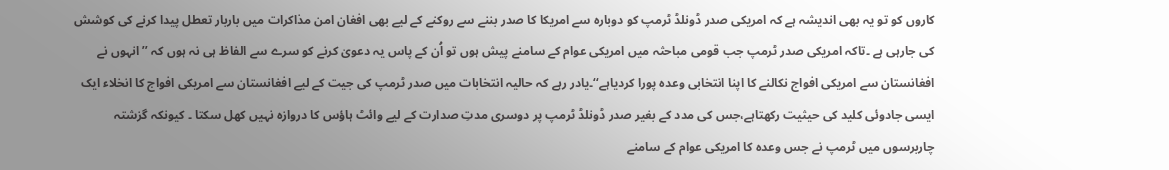کاروں کو تو یہ بھی اندیشہ ہے کہ امریکی صدر ڈونلڈ ٹرمپ کو دوبارہ سے امریکا کا صدر بننے سے روکنے کے لیے بھی افغان امن مذاکرات میں باربار تعطل پیدا کرنے کی کوشش کی جارہی ہے ۔تاکہ امریکی صدر ٹرمپ جب قومی مباحثہ میں امریکی عوام کے سامنے پیش ہوں تو اُن کے پاس یہ دعویٰ کرنے کو سرے سے الفاظ ہی نہ ہوں کہ ’’انہوں نے افغانستان سے امریکی افواج نکالنے کا اپنا انتخابی وعدہ پورا کردیاہے‘‘۔یادر رہے کہ حالیہ انتخابات میں صدر ٹرمپ کی جیت کے لیے افغانستان سے امریکی افواج کا انخلاء ایک ایسی جادوئی کلید کی حیثیت رکھتاہے،جس کی مدد کے بغیر صدر ڈونلڈ ٹرمپ پر دوسری مدتِ صدارت کے لیے وائٹ ہاؤس کا دروازہ نہیں کھل سکتا ۔ کیونکہ گزشتہ چاربرسوں میں ٹرمپ نے جس وعدہ کا امریکی عوام کے سامنے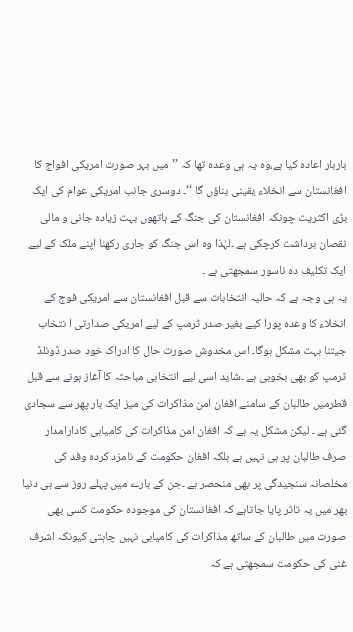باربار اعادہ کیا ہے،وہ یہ ہی وعدہ تھا کہ ’’میں بہر صورت امریکی افواج کا افغانستان سے انخلاء یقینی بناؤں گا ‘‘۔ دوسری جانب امریکی عوام کی ایک بڑی اکثریت چونکہ افغانستان کی جنگ کے ہاتھوں بہت زیادہ جانی و مالی نقصان برداشت کرچکی ہے ۔لہٰذا وہ اس جنگ کو جاری رکھنا اپنے ملک کے لیے ایک تکلیف دہ ناسور سمجھتی ہے ۔
یہ ہی وجہ ہے کہ حالیہ انتخابات سے قبل افغانستان سے امریکی فوج کے انخلاء کا وعدہ پورا کیے بغیر صدر ٹرمپ کے لیے امریکی صدارتی ا نتخاب جیتنا بہت مشکل ہوگا۔ اس مخدوش صورت حال کا ادراک خود صدر ڈونلڈ ٹرمپ کو بھی بخوبی ہے ۔شاید اسی لیے انتخابی مباحثہ کا آغاز ہونے سے قبل قطرمیں طالبان کے سامنے افغان امن مذاکرات کی میز ایک بار پھر سے سجادی گئی ہے ۔ لیکن مشکل یہ ہے کہ افغان امن مذاکرات کی کامیابی کادارامدار صرف طالبان پر ہی نہیں ہے بلکہ افغان حکومت کے نامزد کردہ وفد کی مخلصانہ سنجیدگی پر بھی منحصر ہے ۔جن کے بارے میں پہلے روز سے ہی دنیا بھر میں یہ تاثر پایا جاتاہے کہ افغانستان کی موجودہ حکومت کسی بھی صورت میں طالبان کے ساتھ مذاکرات کی کامیابی نہیں چاہتی کیونکہ اشرف غنی کی حکومت سمجھتی ہے کہ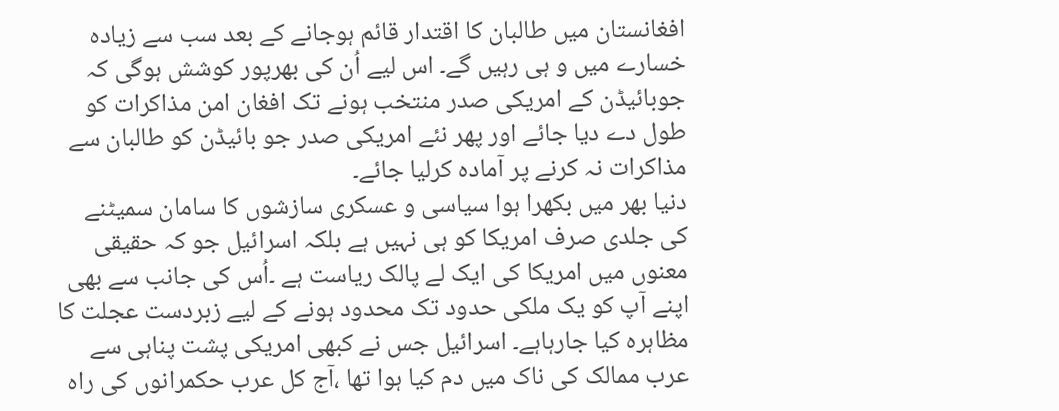افغانستان میں طالبان کا اقتدار قائم ہوجانے کے بعد سب سے زیادہ خسارے میں و ہی رہیں گے۔ اس لیے اُن کی بھرپور کوشش ہوگی کہ جوبائیڈن کے امریکی صدر منتخب ہونے تک افغان امن مذاکرات کو طول دے دیا جائے اور پھر نئے امریکی صدر جو بائیڈن کو طالبان سے مذاکرات نہ کرنے پر آمادہ کرلیا جائے۔
دنیا بھر میں بکھرا ہوا سیاسی و عسکری سازشوں کا سامان سمیٹنے کی جلدی صرف امریکا کو ہی نہیں ہے بلکہ اسرائیل جو کہ حقیقی معنوں میں امریکا کی ایک لے پالک ریاست ہے ۔اُس کی جانب سے بھی اپنے آپ کو یک ملکی حدود تک محدود ہونے کے لیے زبردست عجلت کا مظاہرہ کیا جارہاہے۔ اسرائیل جس نے کبھی امریکی پشت پناہی سے عرب ممالک کی ناک میں دم کیا ہوا تھا ،آج کل عرب حکمرانوں کی راہ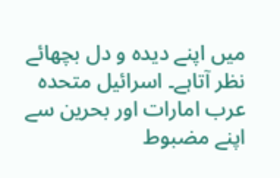میں اپنے دیدہ و دل بچھائے نظر آتاہے۔ اسرائیل متحدہ عرب امارات اور بحرین سے اپنے مضبوط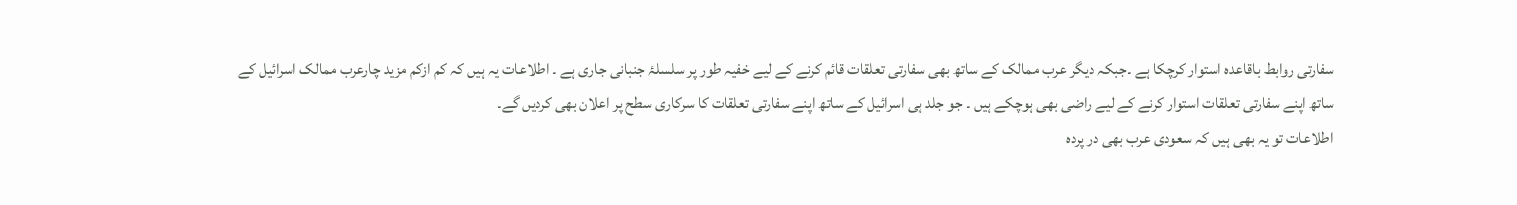سفارتی روابط باقاعدہ استوار کرچکا ہے ۔جبکہ دیگر عرب ممالک کے ساتھ بھی سفارتی تعلقات قائم کرنے کے لیے خفیہ طور پر سلسلۂ جنبانی جاری ہے ۔ اطلاعات یہ ہیں کہ کم ازکم مزید چارعرب ممالک اسرائیل کے ساتھ اپنے سفارتی تعلقات استوار کرنے کے لیے راضی بھی ہوچکے ہیں ۔ جو جلد ہی اسرائیل کے ساتھ اپنے سفارتی تعلقات کا سرکاری سطح پر اعلان بھی کردیں گے۔
اطلاعات تو یہ بھی ہیں کہ سعودی عرب بھی در پردہ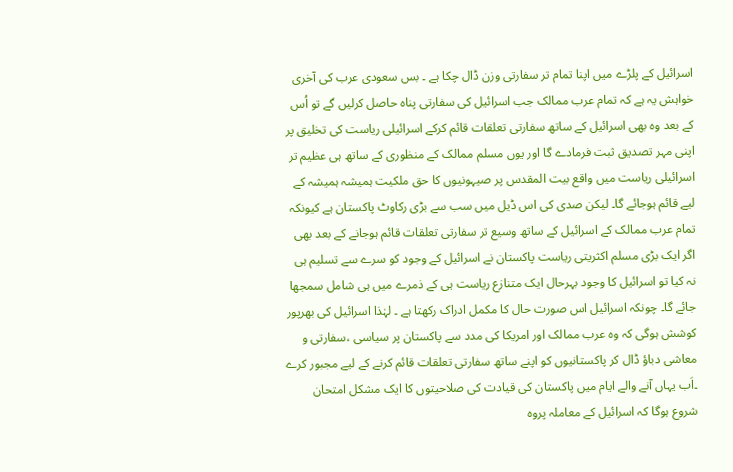اسرائیل کے پلڑے میں اپنا تمام تر سفارتی وزن ڈال چکا ہے ۔ بس سعودی عرب کی آخری خواہش یہ ہے کہ تمام عرب ممالک جب اسرائیل کی سفارتی پناہ حاصل کرلیں گے تو اُس کے بعد وہ بھی اسرائیل کے ساتھ سفارتی تعلقات قائم کرکے اسرائیلی ریاست کی تخلیق پر اپنی مہر تصدیق ثبت فرمادے گا اور یوں مسلم ممالک کے منظوری کے ساتھ ہی عظیم تر اسرائیلی ریاست میں واقع بیت المقدس پر صیہونیوں کا حق ملکیت ہمیشہ ہمیشہ کے لیے قائم ہوجائے گا۔ لیکن صدی کی اس ڈیل میں سب سے بڑی رکاوٹ پاکستان ہے کیونکہ تمام عرب ممالک کے اسرائیل کے ساتھ وسیع تر سفارتی تعلقات قائم ہوجانے کے بعد بھی اگر ایک بڑی مسلم اکثریتی ریاست پاکستان نے اسرائیل کے وجود کو سرے سے تسلیم ہی نہ کیا تو اسرائیل کا وجود بہرحال ایک متنازع ریاست ہی کے ذمرے میں ہی شامل سمجھا جائے گا۔ چونکہ اسرائیل اس صورت حال کا مکمل ادراک رکھتا ہے ۔ لہٰذا اسرائیل کی بھرپور کوشش ہوگی کہ وہ عرب ممالک اور امریکا کی مدد سے پاکستان پر سیاسی ،سفارتی و معاشی دباؤ ڈال کر پاکستانیوں کو اپنے ساتھ سفارتی تعلقات قائم کرنے کے لیے مجبور کرے ۔اَب یہاں آنے والے ایام میں پاکستان کی قیادت کی صلاحیتوں کا ایک مشکل امتحان شروع ہوگا کہ اسرائیل کے معاملہ پروہ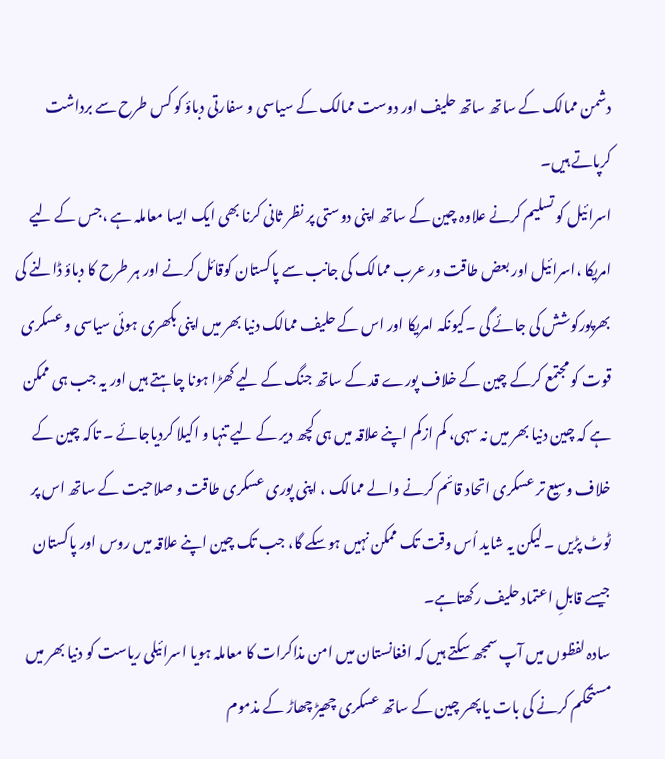دشمن ممالک کے ساتھ ساتھ حلیف اور دوست ممالک کے سیاسی و سفارتی دباؤ کو کس طرح سے برداشت کرپاتے ہیں۔
اسرائیل کو تسلیم کرنے علاوہ چین کے ساتھ اپنی دوستی پر نظر ثانی کرنا بھی ایک ایسا معاملہ ہے ،جس کے لیے امریکا ،اسرائیل اور بعض طاقت ور عرب ممالک کی جانب سے پاکستان کوقائل کرنے اور ہر طرح کا دباؤ ڈالنے کی بھرپورکوشش کی جائے گی ۔کیونکہ امریکا اور اس کے حلیف ممالک دنیا بھر میں اپنی بکھری ہوئی سیاسی و عسکری قوت کو مجتمع کرکے چین کے خلاف پورے قد کے ساتھ جنگ کے لیے کھڑا ہونا چاہتے ہیں اور یہ جب ہی ممکن ہے کہ چین دنیا بھر میں نہ سہی، کم ازکم اپنے علاقہ میں ہی کچھ دیر کے لیے تنہا و اکیلا کردیاجائے ۔ تاکہ چین کے خلاف وسیع تر عسکری اتحاد قائم کرنے والے ممالک ، اپنی پوری عسکری طاقت و صلاحیت کے ساتھ اس پر ٹوٹ پڑیں ۔ لیکن یہ شاید اُس وقت تک ممکن نہیں ہوسکے گا، جب تک چین اپنے علاقہ میں روس اور پاکستان جیسے قابلِ اعتماد حلیف رکھتاہے۔
سادہ لفظوں میں آپ سمجھ سکتے ہیں کہ افغانستان میں امن مذاکرات کا معاملہ ہویا اسرائیلی ریاست کو دنیا بھر میں مستحکم کرنے کی بات یا پھر چین کے ساتھ عسکری چھیڑ چھاڑ کے مذموم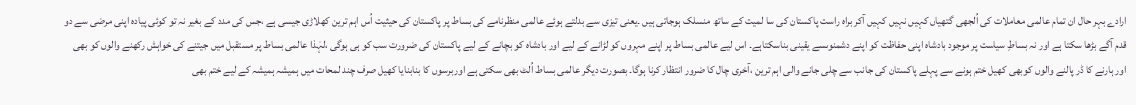ارادے بہر حال ان تمام عالمی معاملات کی اُلجھی گتھیاں کہیں نہیں کہیں آکر براہ راست پاکستان کی سا لمیت کے ساتھ منسلک ہوجاتی ہیں ۔یعنی تیزی سے بدلتے ہوئے عالمی منظرنامے کی بساط پر پاکستان کی حیثیت اُس اہم ترین کھلاڑی جیسی ہے ،جس کی مدد کے بغیر نہ تو کوئی پیادہ اپنی مرضی سے دو قدم آگے بڑھا سکتا ہے اور نہ بساطِ سیاست پر موجود بادشاہ اپنی حفاظت کو اپنے دشمنوںسے یقینی بناسکتاہے۔ اس لیے عالمی بساط پر اپنے مہروں کو لڑانے کے لیے اور بادشاہ کو بچانے کے لیے پاکستان کی ضرورت سب کو ہی ہوگی ،لہٰذا عالمی بساط پر مستقبل میں جیتنے کی خواہش رکھنے والوں کو بھی اور ہارنے کا ڈر پالنے والوں کوبھی کھیل ختم ہونے سے پہلے پاکستان کی جانب سے چلی جانے والی اہم ترین ،آخری چال کا ضرور انتظار کرنا ہوگا۔ بصورت دیگر عالمی بساط اُلٹ بھی سکتی ہے اوربرسوں کا بنابنایا کھیل صرف چند لمحات میں ہمیشہ ہمیشہ کے لیے ختم بھی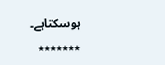ہوسکتاہے۔
٭٭٭٭٭٭٭